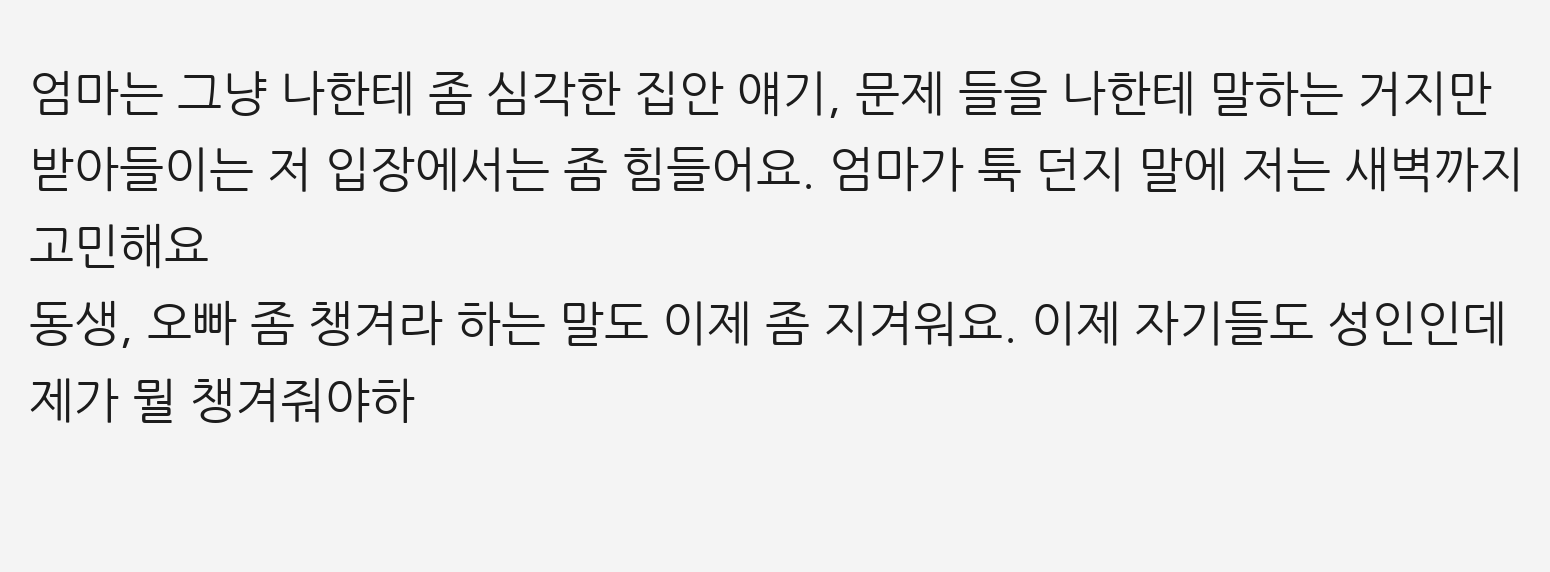엄마는 그냥 나한테 좀 심각한 집안 얘기, 문제 들을 나한테 말하는 거지만 받아들이는 저 입장에서는 좀 힘들어요. 엄마가 툭 던지 말에 저는 새벽까지 고민해요
동생, 오빠 좀 챙겨라 하는 말도 이제 좀 지겨워요. 이제 자기들도 성인인데 제가 뭘 챙겨줘야하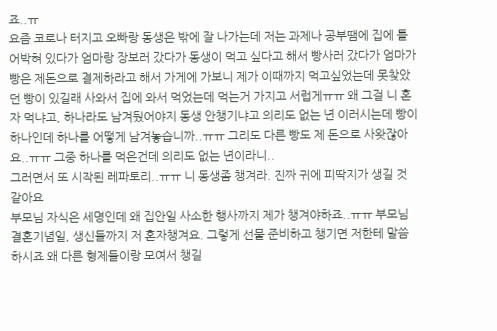죠..ㅠ
요즘 코로나 터지고 오빠랑 동생은 밖에 잘 나가는데 저는 과제나 공부땜에 집에 틀어박혀 있다가 엄마랑 장보러 갔다가 동생이 먹고 싶다고 해서 빵사러 갔다가 엄마가 빵은 제돈으로 결제하라고 해서 가게에 가보니 제가 이때까지 먹고싶었는데 못찾았던 빵이 있길래 사와서 집에 와서 먹었는데 먹는거 가지고 서럽게ㅠㅠ 왜 그걸 니 혼자 먹냐고, 하나라도 남겨뒀어야지 동생 안챙기냐고 의리도 없는 년 이러시는데 빵이 하나인데 하나를 어떻게 남겨놓습니까..ㅠㅠ 그리도 다른 빵도 제 돈으로 사왓잖아요..ㅠㅠ 그중 하나를 먹은건데 의리도 없는 년이라니..
그러면서 또 시작된 레파토리..ㅠㅠ 니 동생좀 챙겨라. 진짜 귀에 피딱지가 생길 것 같아요
부모님 자식은 세명인데 왜 집안일 사소한 행사까지 제가 챙겨야하죠..ㅠㅠ 부모님 결혼기념일, 생신들까지 저 혼자챙겨요. 그렇게 선물 준비하고 챙기면 저한테 말씀하시죠 왜 다른 형제들이랑 모여서 챙길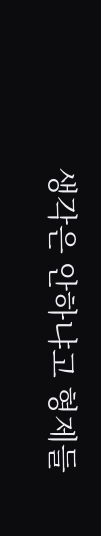생각은 안하냐고 형제들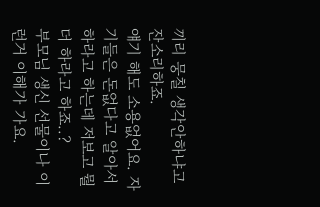끼리 뭉칠 생각안하냐고 잔소리하죠.
얘기 해도 소용없어요. 자기들은 돈없다고 알아서 하라고 하는데 저보고 뭘 더 하라고 하죠..?
부모님 생신 선물이나 이런거 이해가 가요.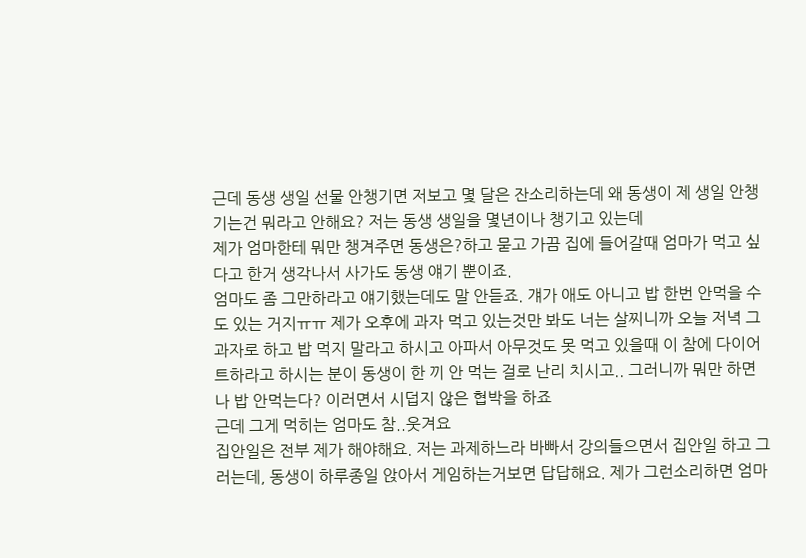근데 동생 생일 선물 안챙기면 저보고 몇 달은 잔소리하는데 왜 동생이 제 생일 안챙기는건 뭐라고 안해요? 저는 동생 생일을 몇년이나 챙기고 있는데
제가 엄마한테 뭐만 챙겨주면 동생은?하고 묻고 가끔 집에 들어갈때 엄마가 먹고 싶다고 한거 생각나서 사가도 동생 얘기 뿐이죠.
엄마도 좀 그만하라고 얘기했는데도 말 안듣죠. 걔가 애도 아니고 밥 한번 안먹을 수도 있는 거지ㅠㅠ 제가 오후에 과자 먹고 있는것만 봐도 너는 살찌니까 오늘 저녁 그 과자로 하고 밥 먹지 말라고 하시고 아파서 아무것도 못 먹고 있을때 이 참에 다이어트하라고 하시는 분이 동생이 한 끼 안 먹는 걸로 난리 치시고.. 그러니까 뭐만 하면 나 밥 안먹는다? 이러면서 시덥지 않은 협박을 하죠
근데 그게 먹히는 엄마도 참..웃겨요
집안일은 전부 제가 해야해요. 저는 과제하느라 바빠서 강의들으면서 집안일 하고 그러는데, 동생이 하루종일 앉아서 게임하는거보면 답답해요. 제가 그런소리하면 엄마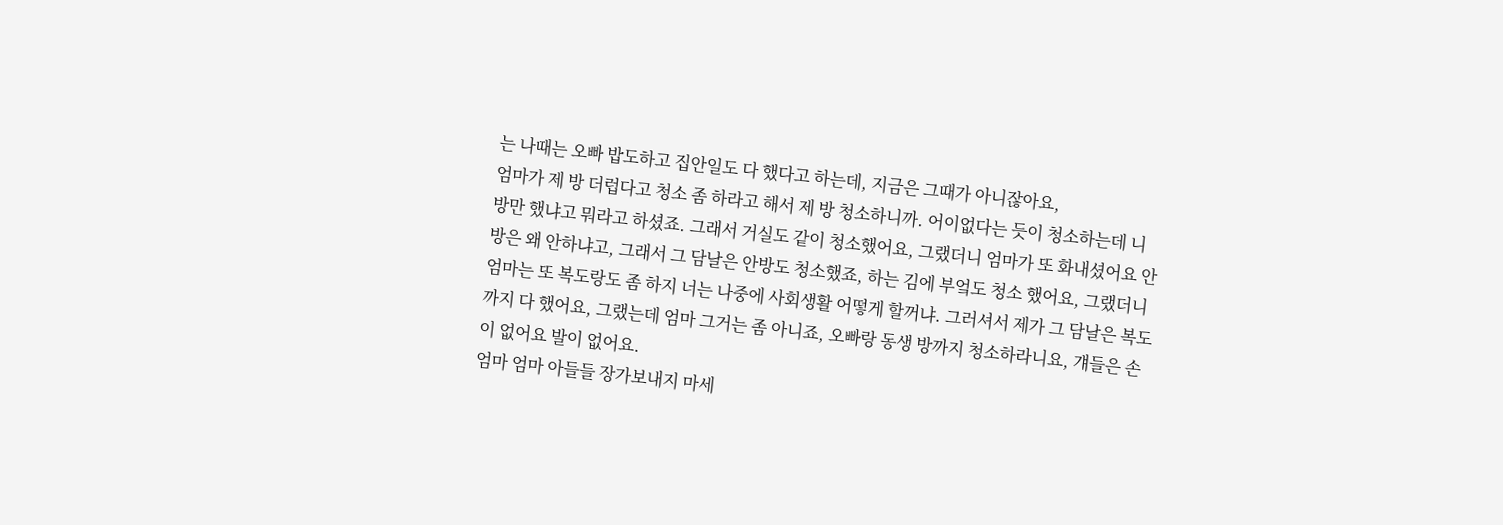는 나때는 오빠 밥도하고 집안일도 다 했다고 하는데, 지금은 그때가 아니잖아요,
엄마가 제 방 더럽다고 청소 좀 하라고 해서 제 방 청소하니까. 어이없다는 듯이 청소하는데 니 방만 했냐고 뭐라고 하셨죠. 그래서 거실도 같이 청소했어요, 그랬더니 엄마가 또 화내셨어요 안방은 왜 안하냐고, 그래서 그 담날은 안방도 청소했죠, 하는 김에 부엌도 청소 했어요, 그랬더니 엄마는 또 복도랑도 좀 하지 너는 나중에 사회생활 어떻게 할꺼냐. 그러셔서 제가 그 담날은 복도까지 다 했어요, 그랬는데 엄마 그거는 좀 아니죠, 오빠랑 동생 방까지 청소하라니요, 걔들은 손이 없어요 발이 없어요.
엄마 엄마 아들들 장가보내지 마세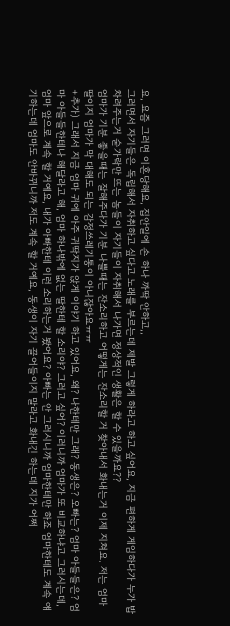요, 요즘 그러면 이혼당해요, 집안일에 손 하나 까딱 안하고,,
그러면서 자기들은 독립해서 자취하고 싶다고 노래를 부르는데 제발 그렇게 하라고 하고 싶어요, 지금 편하게 게임하다가 누가 밥차려주는거 숟가락만 뜨는 놈들이 자기들이 자취해서 나가면 정상적인 생활은 할 수 있을까요??
엄마가 기분 좋을때는 잘해주다가 기분 나쁠때는 잔소리하고 어떻게는 잔소리할 거 찾아내서 화내는거 이제 지쳐요. 저는 엄마 딸이지 엄마가 막 대해도 되는 감정쓰레기통이 아니잖아요ㅠㅠ
+추가) 그래서 지금 엄마 귀에 아주 귀딱지가 앉게 이야기 하고 있어요, 왜? 나한테만 그래? 동생은? 오빠는? 엄마 아들들은? 엄마 아들들한테나 해달라고 해, 엄마 하나밖에 없는 딸한테 할 소리야? 그러고 싶어? 이러니까 엄마가 또 비교하냐고 그러시는데, 엄마 앞으로 계속 할 거예요, 내가 아빠한테 이런 소리하는거 봤어요? 아빠는 안 그러시니까 엄마한테만 하죠 엄마한테도 계속 얘기하는데 엄마도 안바뀌니까 저도 계속 할 거예요, 동생이 자기 끌어들이지 말라고 화내긴 하는데 지가 어쩌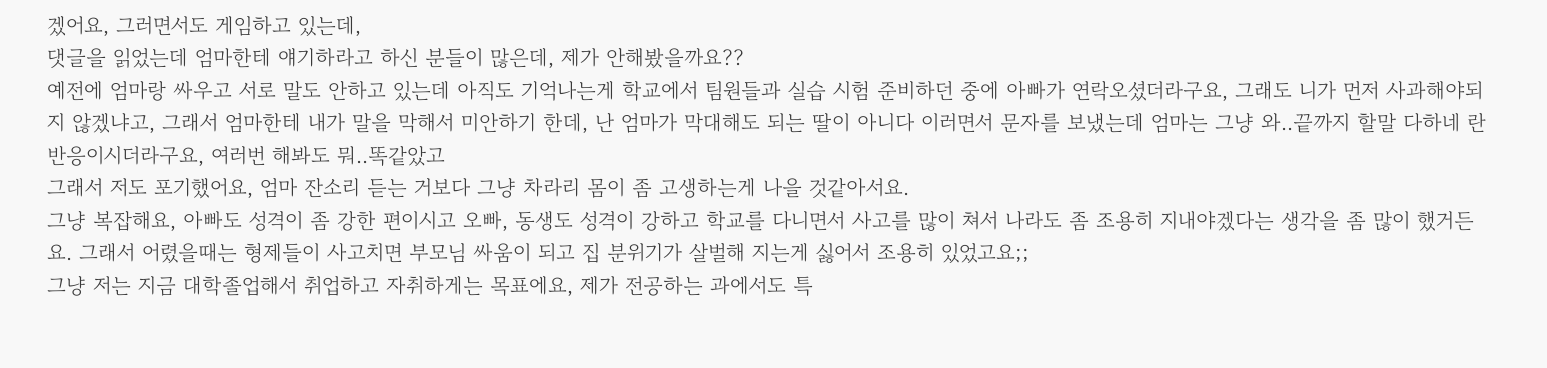겠어요, 그러면서도 게임하고 있는데,
댓글을 읽었는데 엄마한테 얘기하라고 하신 분들이 많은데, 제가 안해봤을까요??
예전에 엄마랑 싸우고 서로 말도 안하고 있는데 아직도 기억나는게 학교에서 팀원들과 실습 시험 준비하던 중에 아빠가 연락오셨더라구요, 그래도 니가 먼저 사과해야되지 않겠냐고, 그래서 엄마한테 내가 말을 막해서 미안하기 한데, 난 엄마가 막대해도 되는 딸이 아니다 이러면서 문자를 보냈는데 엄마는 그냥 와..끝까지 할말 다하네 란 반응이시더라구요, 여러번 해봐도 뭐..똑같았고
그래서 저도 포기했어요, 엄마 잔소리 듣는 거보다 그냥 차라리 몸이 좀 고생하는게 나을 것같아서요.
그냥 복잡해요, 아빠도 성격이 좀 강한 편이시고 오빠, 동생도 성격이 강하고 학교를 다니면서 사고를 많이 쳐서 나라도 좀 조용히 지내야겠다는 생각을 좀 많이 했거든요. 그래서 어렸을때는 형제들이 사고치면 부모님 싸움이 되고 집 분위기가 살벌해 지는게 싫어서 조용히 있었고요;;
그냥 저는 지금 대학졸업해서 취업하고 자취하게는 목표에요, 제가 전공하는 과에서도 특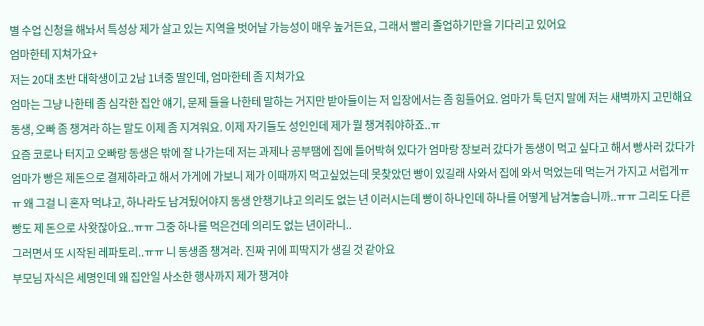별 수업 신청을 해놔서 특성상 제가 살고 있는 지역을 벗어날 가능성이 매우 높거든요, 그래서 빨리 졸업하기만을 기다리고 있어요
엄마한테 지쳐가요+
저는 20대 초반 대학생이고 2남 1녀중 딸인데, 엄마한테 좀 지쳐가요
엄마는 그냥 나한테 좀 심각한 집안 얘기, 문제 들을 나한테 말하는 거지만 받아들이는 저 입장에서는 좀 힘들어요. 엄마가 툭 던지 말에 저는 새벽까지 고민해요
동생, 오빠 좀 챙겨라 하는 말도 이제 좀 지겨워요. 이제 자기들도 성인인데 제가 뭘 챙겨줘야하죠..ㅠ
요즘 코로나 터지고 오빠랑 동생은 밖에 잘 나가는데 저는 과제나 공부땜에 집에 틀어박혀 있다가 엄마랑 장보러 갔다가 동생이 먹고 싶다고 해서 빵사러 갔다가 엄마가 빵은 제돈으로 결제하라고 해서 가게에 가보니 제가 이때까지 먹고싶었는데 못찾았던 빵이 있길래 사와서 집에 와서 먹었는데 먹는거 가지고 서럽게ㅠㅠ 왜 그걸 니 혼자 먹냐고, 하나라도 남겨뒀어야지 동생 안챙기냐고 의리도 없는 년 이러시는데 빵이 하나인데 하나를 어떻게 남겨놓습니까..ㅠㅠ 그리도 다른 빵도 제 돈으로 사왓잖아요..ㅠㅠ 그중 하나를 먹은건데 의리도 없는 년이라니..
그러면서 또 시작된 레파토리..ㅠㅠ 니 동생좀 챙겨라. 진짜 귀에 피딱지가 생길 것 같아요
부모님 자식은 세명인데 왜 집안일 사소한 행사까지 제가 챙겨야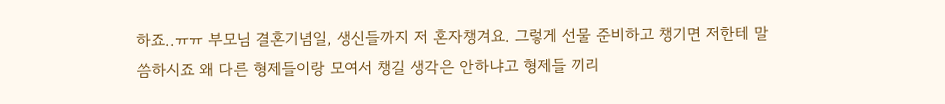하죠..ㅠㅠ 부모님 결혼기념일, 생신들까지 저 혼자챙겨요. 그렇게 선물 준비하고 챙기면 저한테 말씀하시죠 왜 다른 형제들이랑 모여서 챙길 생각은 안하냐고 형제들 끼리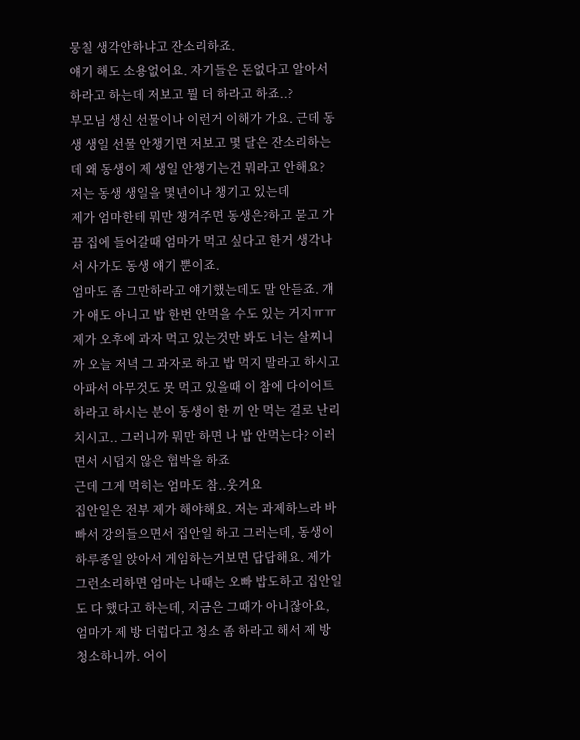뭉칠 생각안하냐고 잔소리하죠.
얘기 해도 소용없어요. 자기들은 돈없다고 알아서 하라고 하는데 저보고 뭘 더 하라고 하죠..?
부모님 생신 선물이나 이런거 이해가 가요. 근데 동생 생일 선물 안챙기면 저보고 몇 달은 잔소리하는데 왜 동생이 제 생일 안챙기는건 뭐라고 안해요? 저는 동생 생일을 몇년이나 챙기고 있는데
제가 엄마한테 뭐만 챙겨주면 동생은?하고 묻고 가끔 집에 들어갈때 엄마가 먹고 싶다고 한거 생각나서 사가도 동생 얘기 뿐이죠.
엄마도 좀 그만하라고 얘기했는데도 말 안듣죠. 걔가 애도 아니고 밥 한번 안먹을 수도 있는 거지ㅠㅠ 제가 오후에 과자 먹고 있는것만 봐도 너는 살찌니까 오늘 저녁 그 과자로 하고 밥 먹지 말라고 하시고 아파서 아무것도 못 먹고 있을때 이 참에 다이어트하라고 하시는 분이 동생이 한 끼 안 먹는 걸로 난리 치시고.. 그러니까 뭐만 하면 나 밥 안먹는다? 이러면서 시덥지 않은 협박을 하죠
근데 그게 먹히는 엄마도 참..웃겨요
집안일은 전부 제가 해야해요. 저는 과제하느라 바빠서 강의들으면서 집안일 하고 그러는데, 동생이 하루종일 앉아서 게임하는거보면 답답해요. 제가 그런소리하면 엄마는 나때는 오빠 밥도하고 집안일도 다 했다고 하는데, 지금은 그때가 아니잖아요,
엄마가 제 방 더럽다고 청소 좀 하라고 해서 제 방 청소하니까. 어이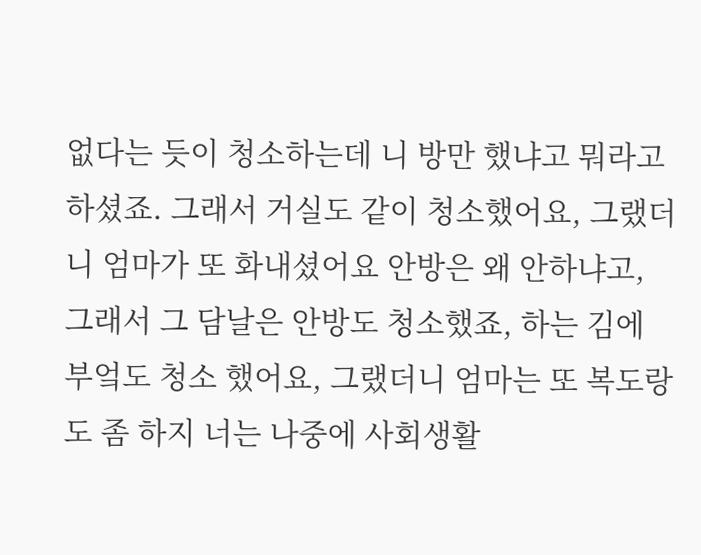없다는 듯이 청소하는데 니 방만 했냐고 뭐라고 하셨죠. 그래서 거실도 같이 청소했어요, 그랬더니 엄마가 또 화내셨어요 안방은 왜 안하냐고, 그래서 그 담날은 안방도 청소했죠, 하는 김에 부엌도 청소 했어요, 그랬더니 엄마는 또 복도랑도 좀 하지 너는 나중에 사회생활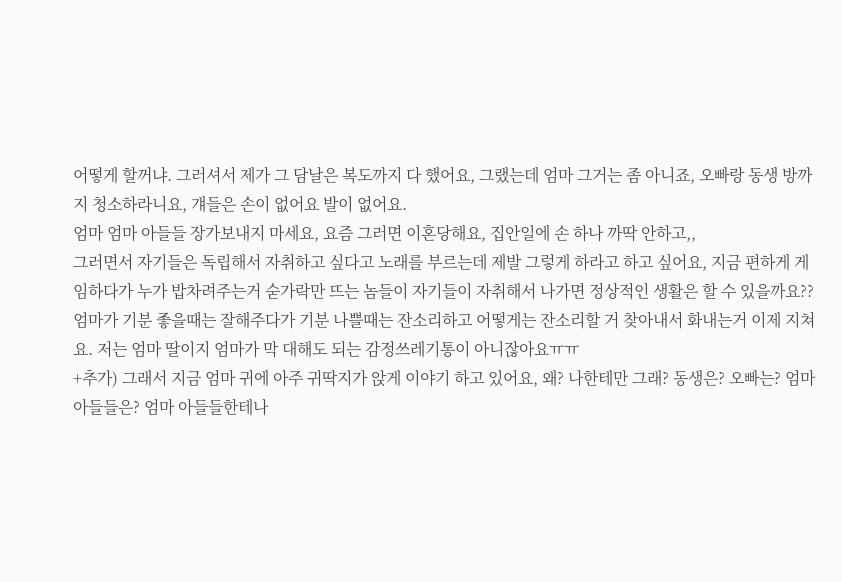어떻게 할꺼냐. 그러셔서 제가 그 담날은 복도까지 다 했어요, 그랬는데 엄마 그거는 좀 아니죠, 오빠랑 동생 방까지 청소하라니요, 걔들은 손이 없어요 발이 없어요.
엄마 엄마 아들들 장가보내지 마세요, 요즘 그러면 이혼당해요, 집안일에 손 하나 까딱 안하고,,
그러면서 자기들은 독립해서 자취하고 싶다고 노래를 부르는데 제발 그렇게 하라고 하고 싶어요, 지금 편하게 게임하다가 누가 밥차려주는거 숟가락만 뜨는 놈들이 자기들이 자취해서 나가면 정상적인 생활은 할 수 있을까요??
엄마가 기분 좋을때는 잘해주다가 기분 나쁠때는 잔소리하고 어떻게는 잔소리할 거 찾아내서 화내는거 이제 지쳐요. 저는 엄마 딸이지 엄마가 막 대해도 되는 감정쓰레기통이 아니잖아요ㅠㅠ
+추가) 그래서 지금 엄마 귀에 아주 귀딱지가 앉게 이야기 하고 있어요, 왜? 나한테만 그래? 동생은? 오빠는? 엄마 아들들은? 엄마 아들들한테나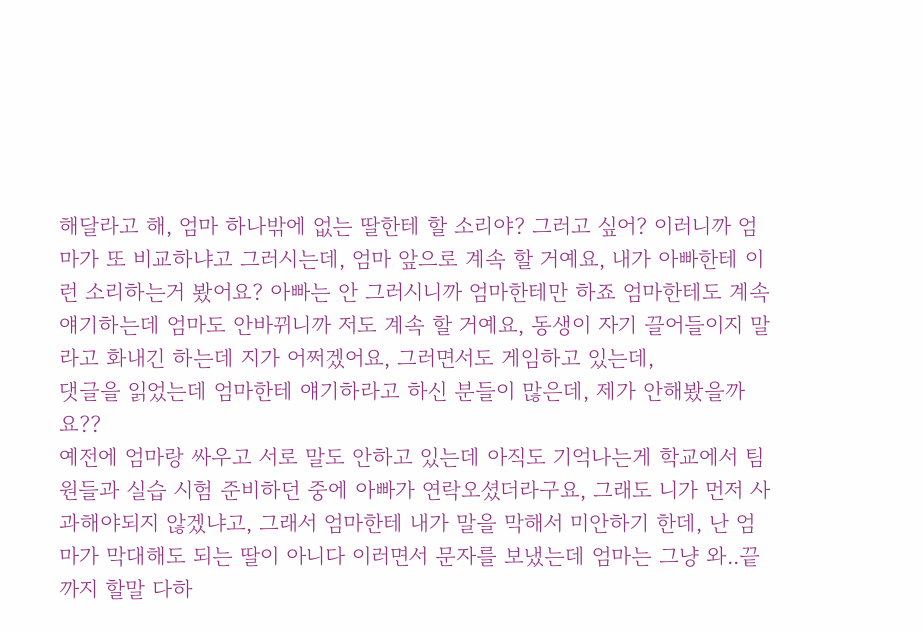해달라고 해, 엄마 하나밖에 없는 딸한테 할 소리야? 그러고 싶어? 이러니까 엄마가 또 비교하냐고 그러시는데, 엄마 앞으로 계속 할 거예요, 내가 아빠한테 이런 소리하는거 봤어요? 아빠는 안 그러시니까 엄마한테만 하죠 엄마한테도 계속 얘기하는데 엄마도 안바뀌니까 저도 계속 할 거예요, 동생이 자기 끌어들이지 말라고 화내긴 하는데 지가 어쩌겠어요, 그러면서도 게임하고 있는데,
댓글을 읽었는데 엄마한테 얘기하라고 하신 분들이 많은데, 제가 안해봤을까요??
예전에 엄마랑 싸우고 서로 말도 안하고 있는데 아직도 기억나는게 학교에서 팀원들과 실습 시험 준비하던 중에 아빠가 연락오셨더라구요, 그래도 니가 먼저 사과해야되지 않겠냐고, 그래서 엄마한테 내가 말을 막해서 미안하기 한데, 난 엄마가 막대해도 되는 딸이 아니다 이러면서 문자를 보냈는데 엄마는 그냥 와..끝까지 할말 다하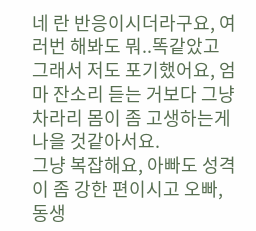네 란 반응이시더라구요, 여러번 해봐도 뭐..똑같았고
그래서 저도 포기했어요, 엄마 잔소리 듣는 거보다 그냥 차라리 몸이 좀 고생하는게 나을 것같아서요.
그냥 복잡해요, 아빠도 성격이 좀 강한 편이시고 오빠, 동생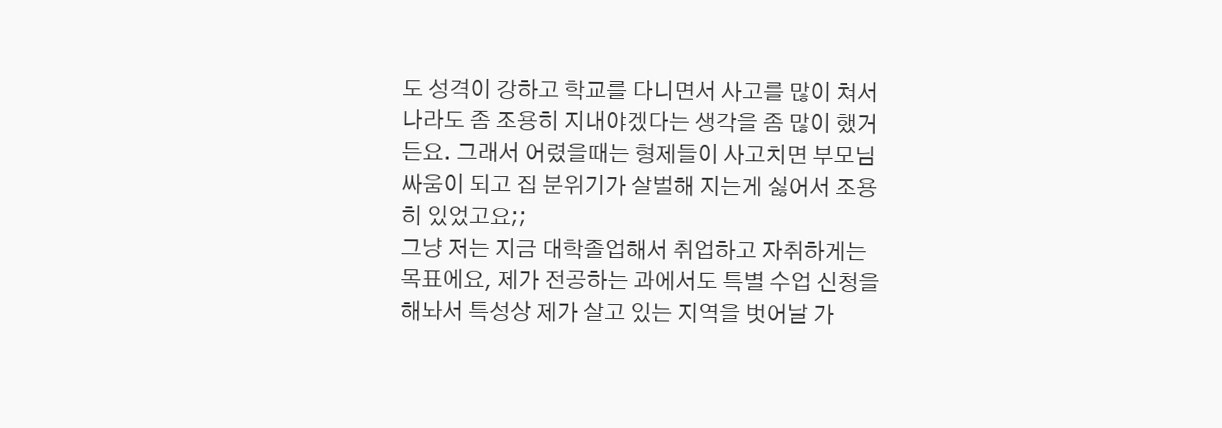도 성격이 강하고 학교를 다니면서 사고를 많이 쳐서 나라도 좀 조용히 지내야겠다는 생각을 좀 많이 했거든요. 그래서 어렸을때는 형제들이 사고치면 부모님 싸움이 되고 집 분위기가 살벌해 지는게 싫어서 조용히 있었고요;;
그냥 저는 지금 대학졸업해서 취업하고 자취하게는 목표에요, 제가 전공하는 과에서도 특별 수업 신청을 해놔서 특성상 제가 살고 있는 지역을 벗어날 가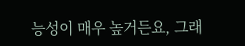능성이 매우 높거든요, 그래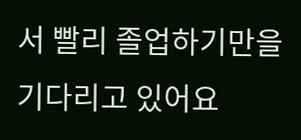서 빨리 졸업하기만을 기다리고 있어요